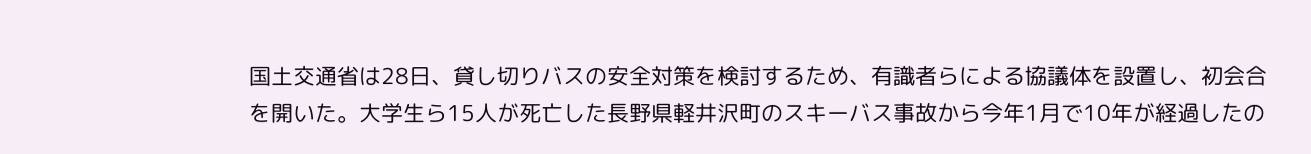国土交通省は28日、貸し切りバスの安全対策を検討するため、有識者らによる協議体を設置し、初会合を開いた。大学生ら15人が死亡した長野県軽井沢町のスキーバス事故から今年1月で10年が経過したの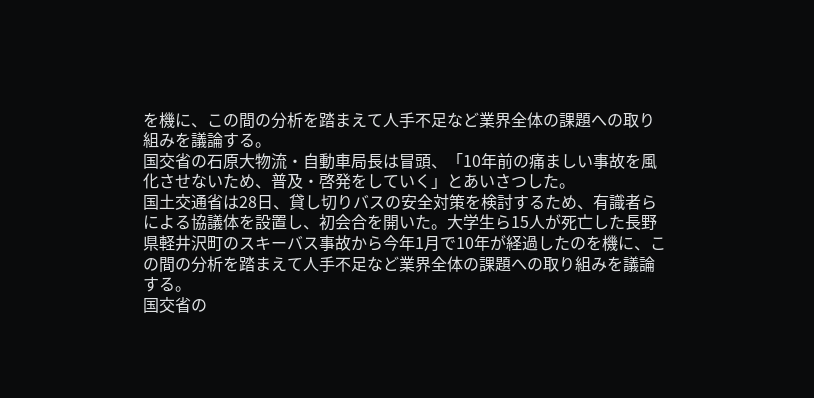を機に、この間の分析を踏まえて人手不足など業界全体の課題への取り組みを議論する。
国交省の石原大物流・自動車局長は冒頭、「10年前の痛ましい事故を風化させないため、普及・啓発をしていく」とあいさつした。
国土交通省は28日、貸し切りバスの安全対策を検討するため、有識者らによる協議体を設置し、初会合を開いた。大学生ら15人が死亡した長野県軽井沢町のスキーバス事故から今年1月で10年が経過したのを機に、この間の分析を踏まえて人手不足など業界全体の課題への取り組みを議論する。
国交省の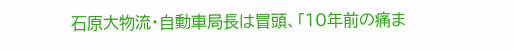石原大物流・自動車局長は冒頭、「10年前の痛ま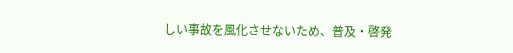しい事故を風化させないため、普及・啓発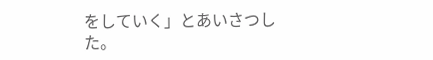をしていく」とあいさつした。